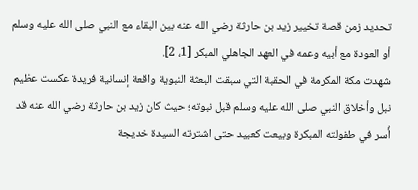تحديد زمن قصة تخيير زيد بن حارثة رضي الله عنه بين البقاء مع النبي صلى الله عليه وسلم أو العودة مع أبيه وعمه في العهد الجاهلي المبكر [1، 2].
شهدت مكة المكرمة في الحقبة التي سبقت البعثة النبوية واقعة إنسانية فريدة عكست عظيم نبل وأخلاق النبي صلى الله عليه وسلم قبل نبوته؛ حيث كان زيد بن حارثة رضي الله عنه قد أُسر في طفولته المبكرة وبيعت كعبيد حتى اشترته السيدة خديجة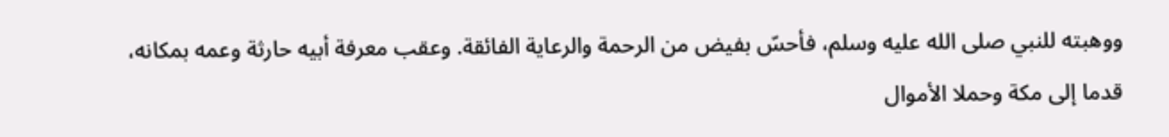ووهبته للنبي صلى الله عليه وسلم، فأحسّ بفيض من الرحمة والرعاية الفائقة. وعقب معرفة أبيه حارثة وعمه بمكانه، قدما إلى مكة وحملا الأموال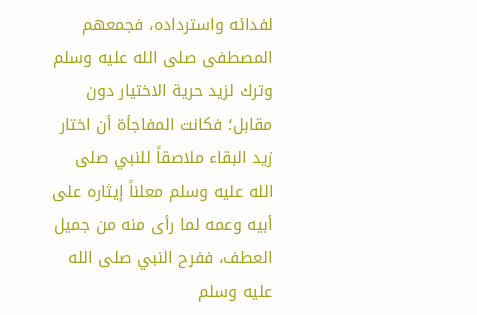لفدائه واسترداده، فجمعهم المصطفى صلى الله عليه وسلم وترك لزيد حرية الاختيار دون مقابل؛ فكانت المفاجأة أن اختار زيد البقاء ملاصقاً للنبي صلى الله عليه وسلم معلناً إيثاره على أبيه وعمه لما رأى منه من جميل العطف، ففرح النبي صلى الله عليه وسلم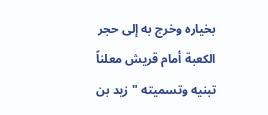بخياره وخرج به إلى حجر الكعبة أمام قريش معلناً تبنيه وتسميته "زيد بن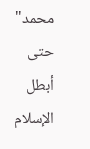محمد" حتى أبطل الإسلام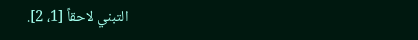التبني لاحقاً [1، 2].